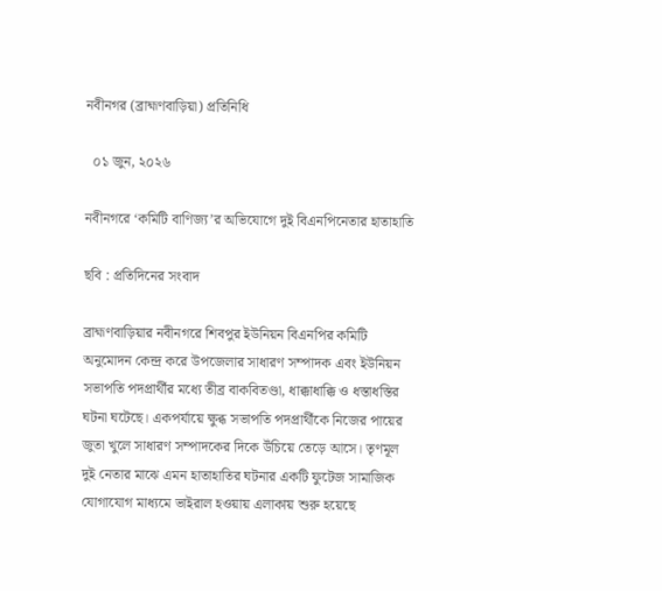নবীনগর (ব্রাহ্মণবাড়িয়া) প্রতিনিধি

  ০১ জুন, ২০২৬

নবীনগরে ‘কমিটি বাণিজ্য’র অভিযোগে দুই বিএনপিনেতার হাতাহাতি

ছবি : প্রতিদিনের সংবাদ

ব্রাহ্মণবাড়িয়ার নবীনগরে শিবপুর ইউনিয়ন বিএনপির কমিটি অনুমোদন কেন্দ্র করে উপজেলার সাধারণ সম্পাদক এবং ইউনিয়ন সভাপতি পদপ্রার্থীর মধ্যে তীব্র বাকবিতণ্ডা, ধাক্কাধাক্কি ও ধস্তাধস্তির ঘটনা ঘটেছে। একপর্যায়ে ক্ষুব্ধ সভাপতি পদপ্রার্থীকে নিজের পায়ের জুতা খুলে সাধারণ সম্পাদকের দিকে উঁচিয়ে তেড়ে আসে। তৃণমূল দুই নেতার মাঝে এমন হাতাহাতির ঘটনার একটি ফুটেজ সামাজিক যোগাযোগ মাধ্যমে ভাইরাল হওয়ায় এলাকায় শুরু হয়েছে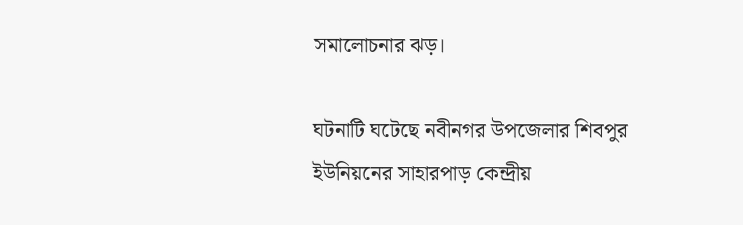সমালোচনার ঝড়।

ঘটনাটি ঘটেছে নবীনগর উপজেলার শিবপুর ইউনিয়নের সাহারপাড় কেন্দ্রীয়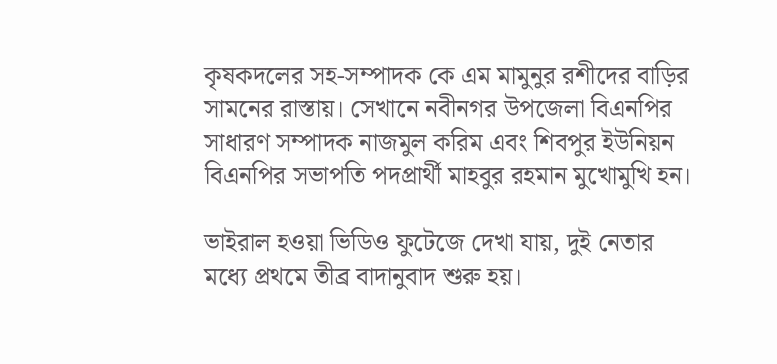কৃষকদলের সহ-সম্পাদক কে এম মামুনুর রশীদের বাড়ির সামনের রাস্তায়। সেখানে নবীনগর উপজেলা বিএনপির সাধারণ সম্পাদক নাজমুল করিম এবং শিবপুর ইউনিয়ন বিএনপির সভাপতি পদপ্রার্থী মাহবুর রহমান মুখোমুখি হন।

ভাইরাল হওয়া ভিডিও ফুটেজে দেখা যায়, দুই নেতার মধ্যে প্রথমে তীব্র বাদানুবাদ শুরু হয়।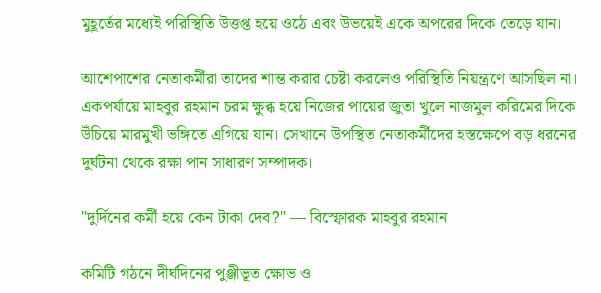মুহূর্তের মধ্যেই পরিস্থিতি উত্তপ্ত হয়ে ওঠে এবং উভয়েই একে অপরের দিকে তেড়ে যান।

আশেপাশের নেতাকর্মীরা তাদের শান্ত করার চেষ্টা করলেও পরিস্থিতি নিয়ন্ত্রণে আসছিল না। একপর্যায়ে মাহবুর রহমান চরম ক্ষুব্ধ হয়ে নিজের পায়ের জুতা খুলে নাজমুল করিমের দিকে উঁচিয়ে মারমুখী ভঙ্গিতে এগিয়ে যান। সেখানে উপস্থিত নেতাকর্মীদের হস্তক্ষেপে বড় ধরনের দুর্ঘটনা থেকে রক্ষা পান সাধারণ সম্পাদক।

"দুর্দিনের কর্মী হয়ে কেন টাকা দেব?" — বিস্ফোরক মাহবুর রহমান

কমিটি গঠনে দীর্ঘদিনের পুঞ্জীভূত ক্ষোভ ও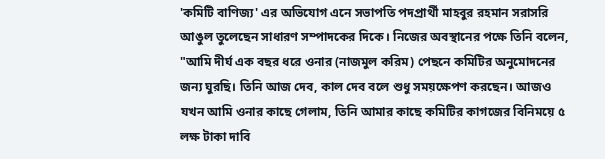'কমিটি বাণিজ্য' এর অভিযোগ এনে সভাপতি পদপ্রার্থী মাহবুর রহমান সরাসরি আঙুল তুলেছেন সাধারণ সম্পাদকের দিকে। নিজের অবস্থানের পক্ষে তিনি বলেন, "আমি দীর্ঘ এক বছর ধরে ওনার (নাজমুল করিম) পেছনে কমিটির অনুমোদনের জন্য ঘুরছি। তিনি আজ দেব, কাল দেব বলে শুধু সময়ক্ষেপণ করছেন। আজও যখন আমি ওনার কাছে গেলাম, তিনি আমার কাছে কমিটির কাগজের বিনিময়ে ৫ লক্ষ টাকা দাবি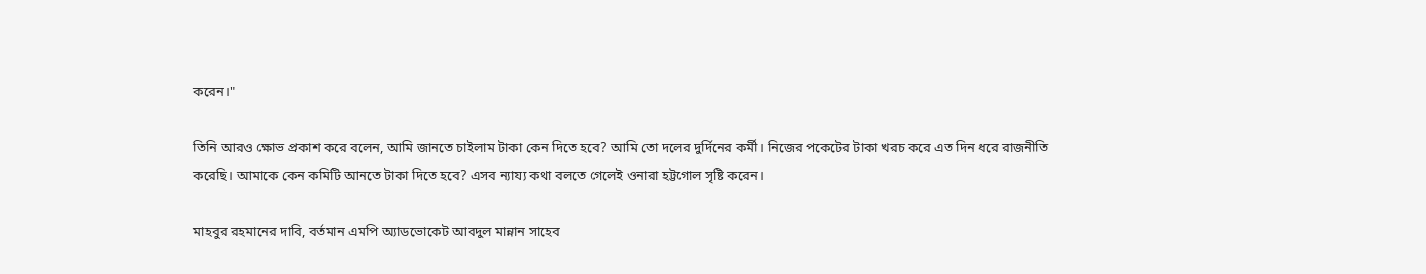করেন।"

তিনি আরও ক্ষোভ প্রকাশ করে বলেন, আমি জানতে চাইলাম টাকা কেন দিতে হবে? আমি তো দলের দুর্দিনের কর্মী। নিজের পকেটের টাকা খরচ করে এত দিন ধরে রাজনীতি করেছি। আমাকে কেন কমিটি আনতে টাকা দিতে হবে? এসব ন্যায্য কথা বলতে গেলেই ওনারা হট্টগোল সৃষ্টি করেন।

মাহবুর রহমানের দাবি, বর্তমান এমপি অ্যাডভোকেট আবদুল মান্নান সাহেব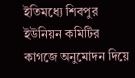ইতিমধ্যে শিবপুর ইউনিয়ন কমিটির কাগজে অনুমোদন দিয়ে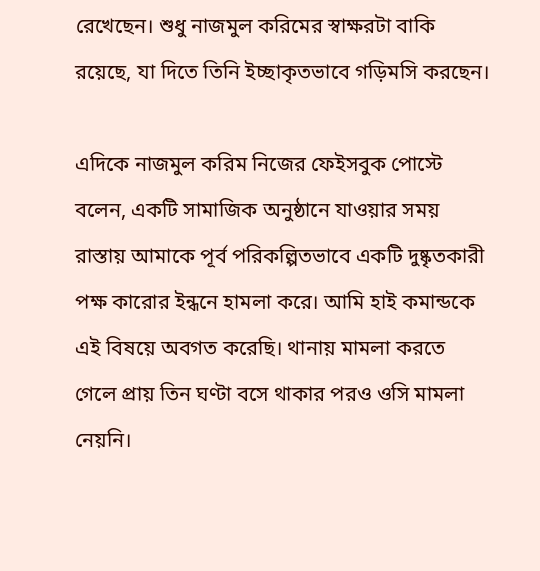রেখেছেন। শুধু নাজমুল করিমের স্বাক্ষরটা বাকি রয়েছে, যা দিতে তিনি ইচ্ছাকৃতভাবে গড়িমসি করছেন।

এদিকে নাজমুল করিম নিজের ফেইসবুক পোস্টে বলেন, একটি সামাজিক অনুষ্ঠানে যাওয়ার সময় রাস্তায় আমাকে পূর্ব পরিকল্পিতভাবে একটি দুষ্কৃতকারী পক্ষ কারোর ইন্ধনে হামলা করে। আমি হাই কমান্ডকে এই বিষয়ে অবগত করেছি। থানায় মামলা করতে গেলে প্রায় তিন ঘণ্টা বসে থাকার পরও ওসি মামলা নেয়নি।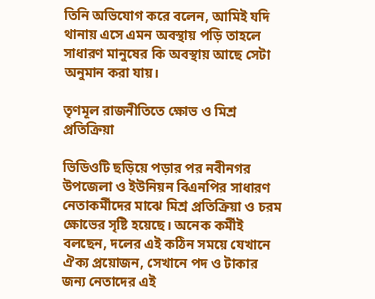তিনি অভিযোগ করে বলেন, আমিই যদি থানায় এসে এমন অবস্থায় পড়ি তাহলে সাধারণ মানুষের কি অবস্থায় আছে সেটা অনুমান করা যায়।

তৃণমূল রাজনীতিতে ক্ষোভ ও মিশ্র প্রতিক্রিয়া

ভিডিওটি ছড়িয়ে পড়ার পর নবীনগর উপজেলা ও ইউনিয়ন বিএনপির সাধারণ নেতাকর্মীদের মাঝে মিশ্র প্রতিক্রিয়া ও চরম ক্ষোভের সৃষ্টি হয়েছে। অনেক কর্মীই বলছেন, দলের এই কঠিন সময়ে যেখানে ঐক্য প্রয়োজন, সেখানে পদ ও টাকার জন্য নেতাদের এই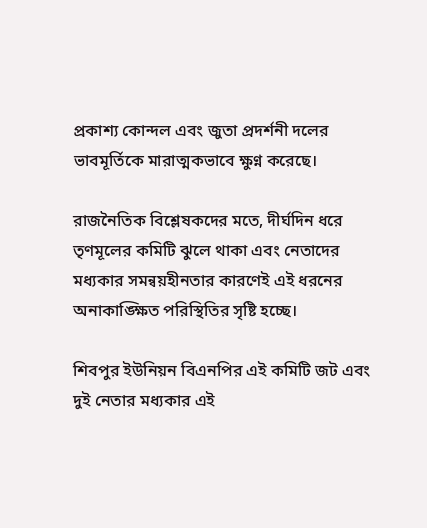প্রকাশ্য কোন্দল এবং জুতা প্রদর্শনী দলের ভাবমূর্তিকে মারাত্মকভাবে ক্ষুণ্ন করেছে।

রাজনৈতিক বিশ্লেষকদের মতে, দীর্ঘদিন ধরে তৃণমূলের কমিটি ঝুলে থাকা এবং নেতাদের মধ্যকার সমন্বয়হীনতার কারণেই এই ধরনের অনাকাঙ্ক্ষিত পরিস্থিতির সৃষ্টি হচ্ছে।

শিবপুর ইউনিয়ন বিএনপির এই কমিটি জট এবং দুই নেতার মধ্যকার এই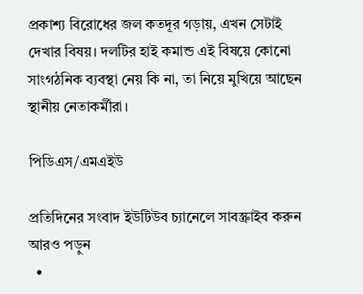প্রকাশ্য বিরোধের জল কতদূর গড়ায়, এখন সেটাই দেখার বিষয়। দলটির হাই কমান্ড এই বিষয়ে কোনো সাংগঠনিক ব্যবস্থা নেয় কি না, তা নিয়ে মুখিয়ে আছেন স্থানীয় নেতাকর্মীরা।

পিডিএস/এমএইউ

প্রতিদিনের সংবাদ ইউটিউব চ্যানেলে সাবস্ক্রাইব করুন
আরও পড়ুন
  •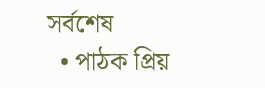সর্বশেষ
  • পাঠক প্রিয়